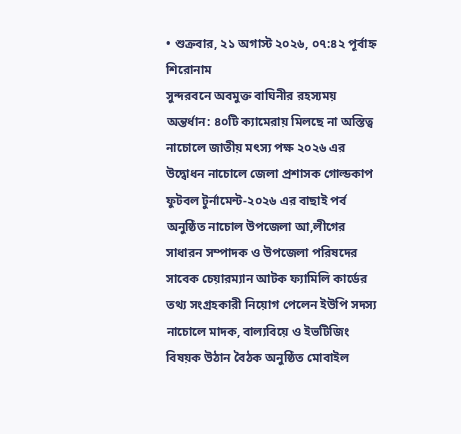• শুক্রবার, ২১ অগাস্ট ২০২৬, ০৭:৪২ পূর্বাহ্ন
শিরোনাম
সুন্দরবনে অবমুক্ত বাঘিনীর রহস্যময় অন্তর্ধান: ৪০টি ক্যামেরায় মিলছে না অস্তিত্ব   নাচোলে জাতীয় মৎস্য পক্ষ ২০২৬ এর উদ্বোধন নাচোলে জেলা প্রশাসক গোল্ডকাপ ফুটবল টুর্নামেন্ট-২০২৬ এর বাছাই পর্ব অনুষ্ঠিত নাচোল উপজেলা আ,লীগের সাধারন সম্পাদক ও উপজেলা পরিষদের সাবেক চেয়ারম্যান আটক ফ্যামিলি কার্ডের তথ্য সংগ্রহকারী নিয়োগ পেলেন ইউপি সদস্য নাচোলে মাদক, বাল্যবিয়ে ও ইভটিজিং বিষয়ক উঠান বৈঠক অনুষ্ঠিত মোবাইল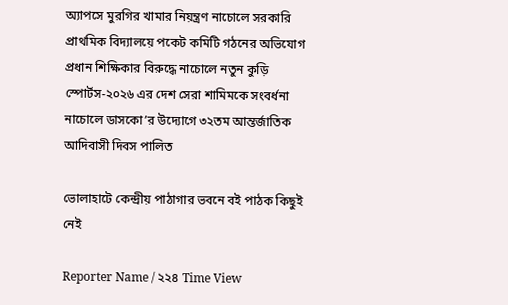অ্যাপসে মুরগির খামার নিয়ন্ত্রণ নাচোলে সরকারি প্রাথমিক বিদ্যালয়ে পকেট কমিটি গঠনের অভিযোগ প্রধান শিক্ষিকার বিরুদ্ধে নাচোলে নতুন কুড়ি স্পোর্টস-২০২৬ এর দেশ সেরা শামিমকে সংবর্ধনা নাচোলে ডাসকো’র উদ্যোগে ৩২তম আন্তর্জাতিক আদিবাসী দিবস পালিত

ভোলাহাটে কে‌ন্দ্রীয় পাঠাগার ভবনে বই পাঠক কিছুই নেই

Reporter Name / ২২৪ Time View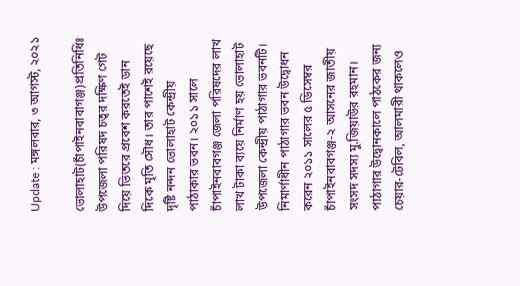Update : মঙ্গলবার, ৩ আগস্ট, ২০২১

ভোলাহাট(চাঁপাইনবাবাগঞ্জ)প্রতিনিধিঃ উপজেলা পরিষদ চত্বর দক্ষিণ গেট দিয়ে ভিতরে প্রবেশ করতেই ডান দিকে মৃতি সৌধ। তার পাশেই রয়েছে দৃষ্টি নন্দন ভোলাহাট কেন্দ্রীয় পাঠাকার ভবন। ২০১১ সালে চাঁপাইনবাবগঞ্জ জেলা পরিষদের লাখ লাখ টাকা ব্যয়ে নির্মাণ হয় ভোলাহাট উপজেলা কেন্দ্রীয় পাঠাগার ভবনটি। নিমার্ণাধীন পাঠাগার ভবন উদ্বোধন করেন ২০১১ সালের ৫ ডিসেম্বর চাঁপাইনবাবগঞ্জ-২ আসনের জাতীয় সংসদ সদস্য মু.জিয়াউর রহমান। পাঠাগার উদ্বোনকালে পাঠকের জন্য চেয়ার-টেবিল, আলমারী থাকলেও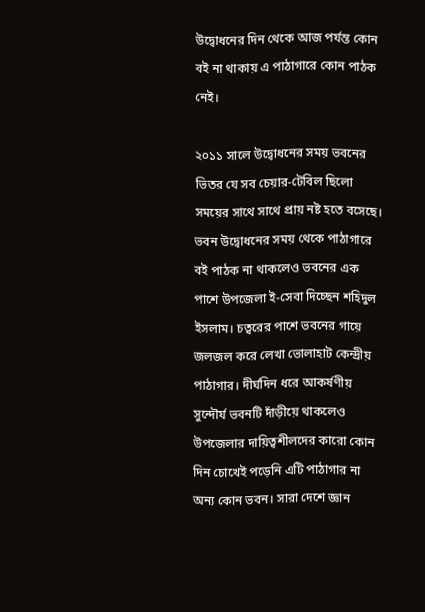উদ্বোধনের দিন থেকে আজ পর্যন্ত কোন বই না থাকায় এ পাঠাগারে কোন পাঠক নেই।

২০১১ সালে উদ্বোধনের সময় ভবনের ভিতর যে সব চেয়ার-টেবিল ছিলো সময়ের সাথে সাথে প্রায় নষ্ট হতে বসেছে। ভবন উদ্বোধনের সময় থেকে পাঠাগারে বই পাঠক না থাকলেও ভবনের এক পাশে উপজেলা ই-সেবা দিচ্ছেন শহিদুল ইসলাম। চত্বরের পাশে ভবনের গায়ে জলজল করে লেখা ভোলাহাট কেন্দ্রীয় পাঠাগার। দীর্ঘদিন ধরে আকর্ষণীয় সুন্দৌর্য ভবনটি দাঁড়ীয়ে থাকলেও উপজেলার দায়িত্বশীলদের কারো কোন দিন চোখেই পড়েনি এটি পাঠাগার না অন্য কোন ভবন। সারা দেশে জ্ঞান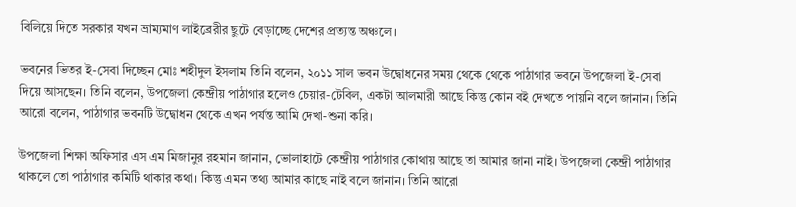বিলিয়ে দিতে সরকার যখন ভ্রাম্যমাণ লাইব্রেরীর ছুটে বেড়াচ্ছে দেশের প্রত্যন্ত অঞ্চলে।

ভবনের ভিতর ই-সেবা দিচ্ছেন মোঃ শহীদুল ইসলাম তিনি বলেন, ২০১১ সাল ভবন উদ্বোধনের সময় থেকে থেকে পাঠাগার ভবনে উপজেলা ই-সেবা দিয়ে আসছেন। তিনি বলেন, উপজেলা কেন্দ্রীয় পাঠাগার হলেও চেয়ার-টেবিল, একটা আলমারী আছে কিন্তু কোন বই দেখতে পায়নি বলে জানান। তিনি আরো বলেন, পাঠাগার ভবনটি উদ্বোধন থেকে এখন পর্যন্ত আমি দেখা-শুনা করি।

উপজেলা শিক্ষা অফিসার এস এম মিজানুর রহমান জানান, ভোলাহাটে কেন্দ্রীয় পাঠাগার কোথায় আছে তা আমার জানা নাই। উপজেলা কেন্দ্রী পাঠাগার থাকলে তো পাঠাগার কমিটি থাকার কথা। কিন্তু এমন তথ্য আমার কাছে নাই বলে জানান। তিনি আরো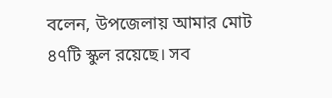বলেন, উপজেলায় আমার মোট ৪৭টি স্কুল রয়েছে। সব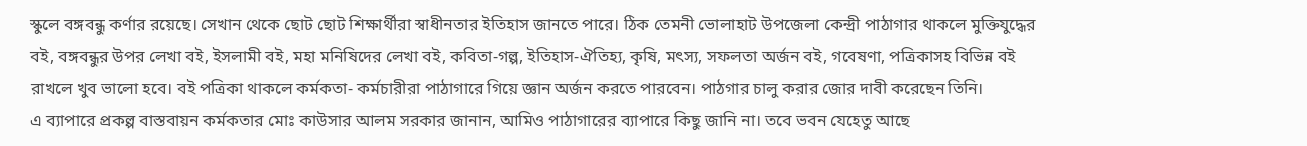স্কুলে বঙ্গবন্ধু কর্ণার রয়েছে। সেখান থেকে ছোট ছোট শিক্ষার্থীরা স্বাধীনতার ইতিহাস জানতে পারে। ঠিক তেমনী ভোলাহাট উপজেলা কেন্দ্রী পাঠাগার থাকলে মুক্তিযুদ্ধের বই, বঙ্গবন্ধুর উপর লেখা বই, ইসলামী বই, মহা মনিষিদের লেখা বই, কবিতা-গল্প, ইতিহাস-ঐতিহ্য, কৃষি, মৎস্য, সফলতা অর্জন বই, গবেষণা, পত্রিকাসহ বিভিন্ন বই রাখলে খুব ভালো হবে। বই পত্রিকা থাকলে কর্মকতা- কর্মচারীরা পাঠাগারে গিয়ে জ্ঞান অর্জন করতে পারবেন। পাঠগার চালু করার জোর দাবী করেছেন তিনি।
এ ব্যাপারে প্রকল্প বাস্তবায়ন কর্মকতার মোঃ কাউসার আলম সরকার জানান, আমিও পাঠাগারের ব্যাপারে কিছু জানি না। তবে ভবন যেহেতু আছে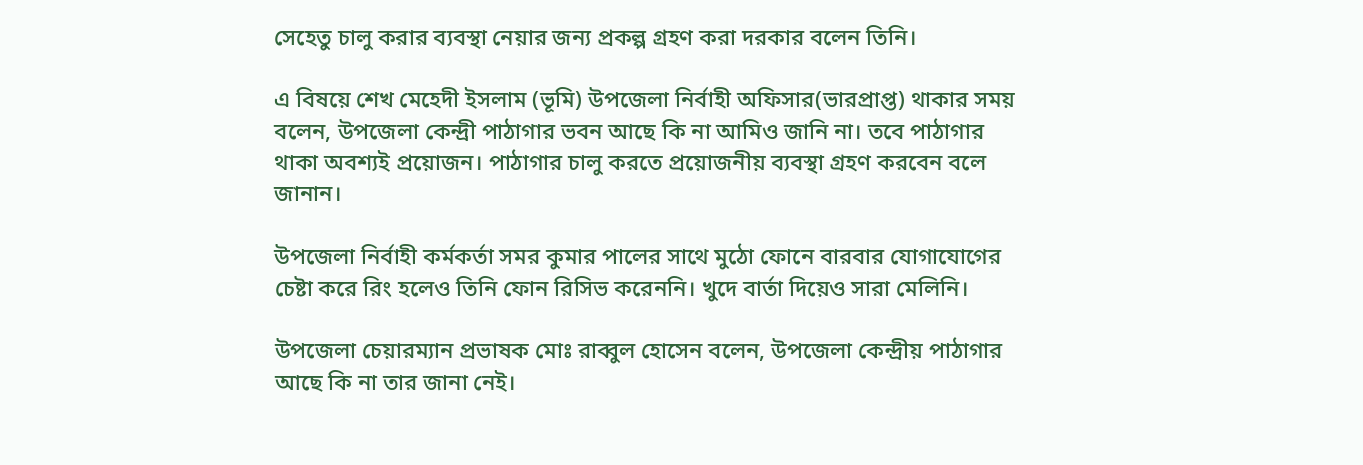সেহেতু চালু করার ব্যবস্থা নেয়ার জন্য প্রকল্প গ্রহণ করা দরকার বলেন তিনি।

এ বিষয়ে শেখ মেহেদী ইসলাম (ভূমি) উপজেলা নির্বাহী অফিসার(ভারপ্রাপ্ত) থাকার সময় বলেন, উপজেলা কেন্দ্রী পাঠাগার ভবন আছে কি না আমিও জানি না। তবে পাঠাগার থাকা অবশ্যই প্রয়োজন। পাঠাগার চালু করতে প্রয়োজনীয় ব্যবস্থা গ্রহণ করবেন বলে জানান।

উপজেলা নির্বাহী কর্মকর্তা সমর কুমার পালের সাথে মুঠো ফোনে বারবার যোগাযোগের চেষ্টা করে রিং হলেও তিনি ফোন রিসিভ করেননি। খুদে বার্তা দিয়েও সারা মেলিনি।

উপজেলা চেয়ারম্যান প্রভাষক মোঃ রাব্বুল হোসেন বলেন, উপজেলা কেন্দ্রীয় পাঠাগার আছে কি না তার জানা নেই।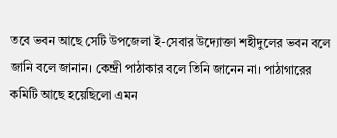তবে ভবন আছে সেটি উপজেলা ই-সেবার উদ্যোক্তা শহীদুলের ভবন বলে জানি বলে জানান। কেন্দ্রী পাঠাকার বলে তিনি জানেন না। পাঠাগারের কমিটি আছে হয়েছিলো এমন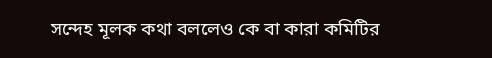সন্দেহ মূলক কথা বললেও কে বা কারা কমিটির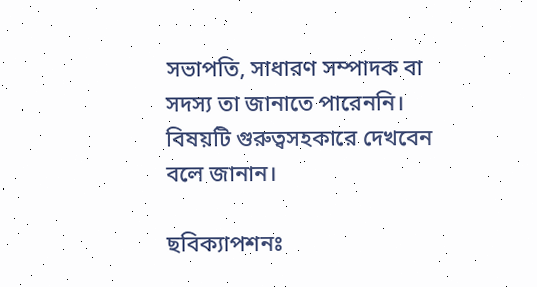সভাপতি, সাধারণ সম্পাদক বা সদস্য তা জানাতে পারেননি। বিষয়টি গুরুত্বসহকারে দেখবেন বলে জানান।

ছবিক্যাপশনঃ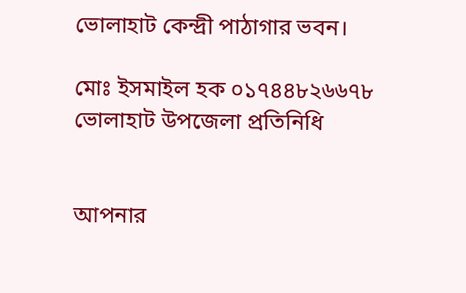ভোলাহাট কেন্দ্রী পাঠাগার ভবন।

মোঃ ইসমাইল হক ০১৭৪৪৮২৬৬৭৮
ভোলাহাট উপ‌জেলা প্রতি‌নি‌ধি


আপনার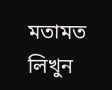মতামত লিখুন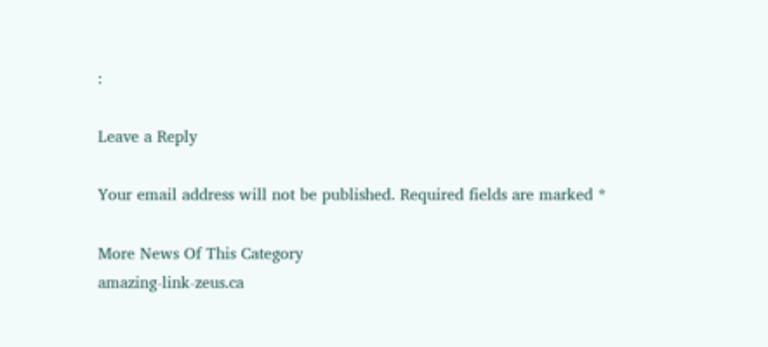:

Leave a Reply

Your email address will not be published. Required fields are marked *

More News Of This Category
amazing-link-zeus.ca